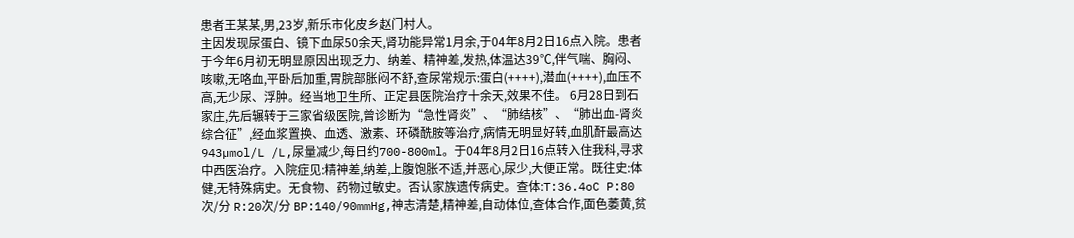患者王某某,男,23岁,新乐市化皮乡赵门村人。
主因发现尿蛋白、镜下血尿50余天,肾功能异常1月余,于04年8月2日16点入院。患者于今年6月初无明显原因出现乏力、纳差、精神差,发热,体温达39℃,伴气喘、胸闷、咳嗽,无咯血,平卧后加重,胃脘部胀闷不舒,查尿常规示:蛋白(++++),潜血(++++),血压不高,无少尿、浮肿。经当地卫生所、正定县医院治疗十余天,效果不佳。 6月28日到石家庄,先后辗转于三家省级医院,曾诊断为“急性肾炎”、“肺结核”、“肺出血-肾炎综合征”,经血浆置换、血透、激素、环磷酰胺等治疗,病情无明显好转,血肌酐最高达943µmol/L /L,尿量减少,每日约700-800ml。于04年8月2日16点转入住我科,寻求中西医治疗。入院症见:精神差,纳差,上腹饱胀不适,并恶心,尿少,大便正常。既往史:体健,无特殊病史。无食物、药物过敏史。否认家族遗传病史。查体:T:36.4oC P:80次/分 R:20次/分 BP:140/90mmHg,神志清楚,精神差,自动体位,查体合作,面色萎黄,贫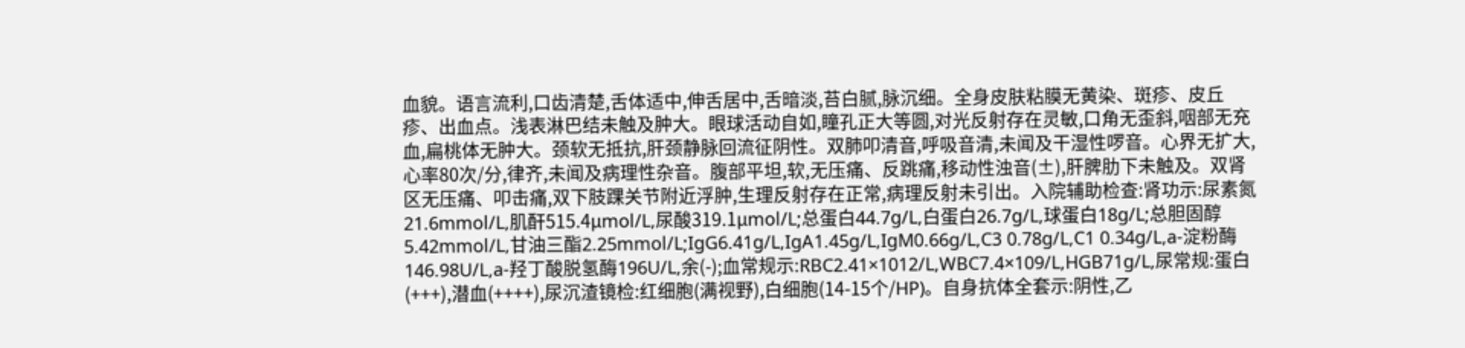血貌。语言流利,口齿清楚,舌体适中,伸舌居中,舌暗淡,苔白腻,脉沉细。全身皮肤粘膜无黄染、斑疹、皮丘疹、出血点。浅表淋巴结未触及肿大。眼球活动自如,瞳孔正大等圆,对光反射存在灵敏,口角无歪斜,咽部无充血,扁桃体无肿大。颈软无抵抗,肝颈静脉回流征阴性。双肺叩清音,呼吸音清,未闻及干湿性啰音。心界无扩大,心率80次/分,律齐,未闻及病理性杂音。腹部平坦,软,无压痛、反跳痛,移动性浊音(±),肝脾肋下未触及。双肾区无压痛、叩击痛,双下肢踝关节附近浮肿,生理反射存在正常,病理反射未引出。入院辅助检查:肾功示:尿素氮21.6mmol/L,肌酐515.4µmol/L,尿酸319.1µmol/L;总蛋白44.7g/L,白蛋白26.7g/L,球蛋白18g/L;总胆固醇5.42mmol/L,甘油三酯2.25mmol/L;IgG6.41g/L,IgA1.45g/L,IgM0.66g/L,C3 0.78g/L,C1 0.34g/L,a-淀粉酶146.98U/L,a-羟丁酸脱氢酶196U/L,余(-);血常规示:RBC2.41×1012/L,WBC7.4×109/L,HGB71g/L,尿常规:蛋白(+++),潜血(++++),尿沉渣镜检:红细胞(满视野),白细胞(14-15个/HP)。自身抗体全套示:阴性,乙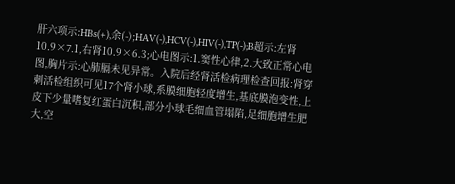肝六项示:HBs(+),余(-);HAV(-),HCV(-),HIV(-),TP(-);B超示:左肾10.9×7.1,右肾10.9×6.3;心电图示:1.窦性心律,2.大致正常心电图,胸片示:心肺膈未见异常。入院后经肾活检病理检查回报:肾穿刺活检组织可见17个肾小球,系膜细胞轻度增生,基底膜泡变性,上皮下少量嗜复红蛋白沉积,部分小球毛细血管塌陷,足细胞增生肥大,空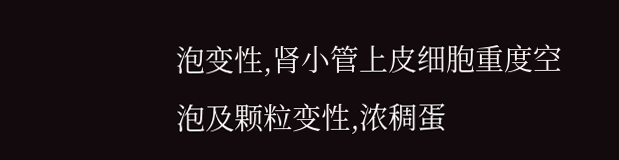泡变性,肾小管上皮细胞重度空泡及颗粒变性,浓稠蛋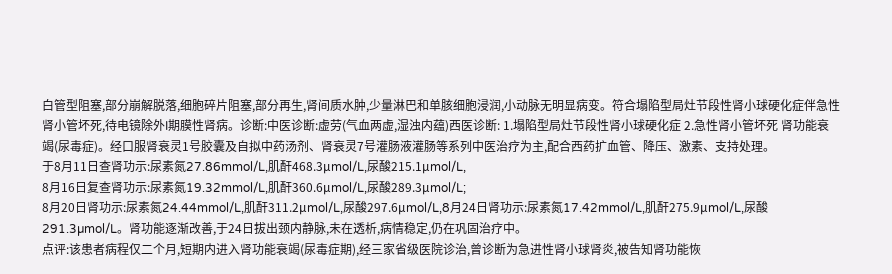白管型阻塞,部分崩解脱落,细胞碎片阻塞,部分再生,肾间质水肿,少量淋巴和单胲细胞浸润,小动脉无明显病变。符合塌陷型局灶节段性肾小球硬化症伴急性肾小管坏死,待电镜除外I期膜性肾病。诊断:中医诊断:虚劳(气血两虚,湿浊内蕴)西医诊断: 1.塌陷型局灶节段性肾小球硬化症 2.急性肾小管坏死 肾功能衰竭(尿毒症)。经口服肾衰灵1号胶囊及自拟中药汤剂、肾衰灵7号灌肠液灌肠等系列中医治疗为主,配合西药扩血管、降压、激素、支持处理。
于8月11日查肾功示:尿素氮27.86mmol/L,肌酐468.3µmol/L,尿酸215.1µmol/L,
8月16日复查肾功示:尿素氮19.32mmol/L,肌酐360.6µmol/L,尿酸289.3µmol/L;
8月20日肾功示:尿素氮24.44mmol/L,肌酐311.2µmol/L,尿酸297.6µmol/L,8月24日肾功示:尿素氮17.42mmol/L,肌酐275.9µmol/L,尿酸291.3µmol/L。肾功能逐渐改善,于24日拔出颈内静脉,未在透析,病情稳定,仍在巩固治疗中。
点评:该患者病程仅二个月,短期内进入肾功能衰竭(尿毒症期),经三家省级医院诊治,曾诊断为急进性肾小球肾炎,被告知肾功能恢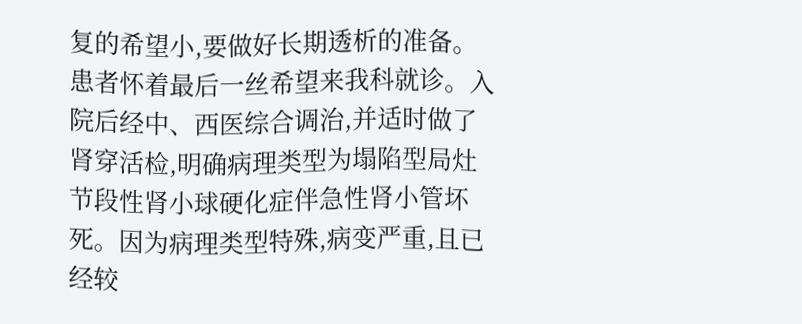复的希望小,要做好长期透析的准备。患者怀着最后一丝希望来我科就诊。入院后经中、西医综合调治,并适时做了肾穿活检,明确病理类型为塌陷型局灶节段性肾小球硬化症伴急性肾小管坏死。因为病理类型特殊,病变严重,且已经较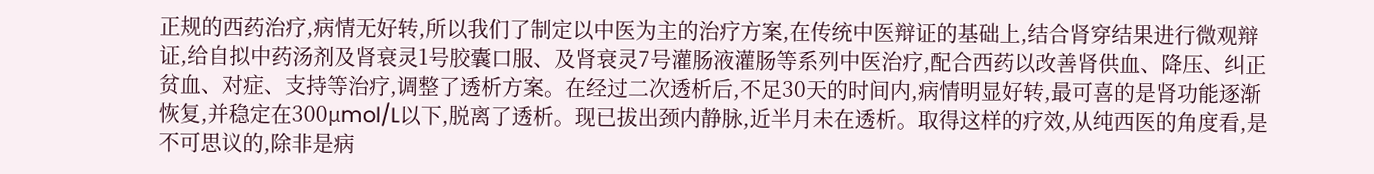正规的西药治疗,病情无好转,所以我们了制定以中医为主的治疗方案,在传统中医辩证的基础上,结合肾穿结果进行微观辩证,给自拟中药汤剂及肾衰灵1号胶囊口服、及肾衰灵7号灌肠液灌肠等系列中医治疗,配合西药以改善肾供血、降压、纠正贫血、对症、支持等治疗,调整了透析方案。在经过二次透析后,不足30天的时间内,病情明显好转,最可喜的是肾功能逐渐恢复,并稳定在300µmol/L以下,脱离了透析。现已拔出颈内静脉,近半月未在透析。取得这样的疗效,从纯西医的角度看,是不可思议的,除非是病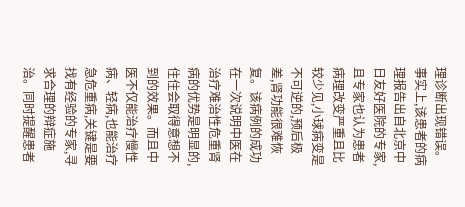理诊断出现错误。事实上,该患者的病理报告出自北京中日友好医院的专家,且专家也认为患者病理改变严重且比较少见,小球病变是不可逆的,预后极差,肾功能很难恢复。该病例的成功在一次说明中医在治疗难治性危重肾病的优势是明显的,住住会取得意想不到的效果。而且中医不仅能治疗慢性病、轻病,也能治疗急危重病,关键是要找有经验的专家,寻求合理的辩症施治。同时提醒患者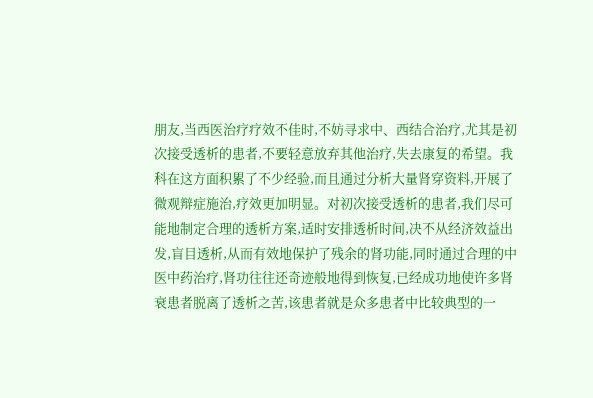朋友,当西医治疗疗效不佳时,不妨寻求中、西结合治疗,尤其是初次接受透析的患者,不要轻意放弃其他治疗,失去康复的希望。我科在这方面积累了不少经验,而且通过分析大量肾穿资料,开展了微观辩症施治,疗效更加明显。对初次接受透析的患者,我们尽可能地制定合理的透析方案,适时安排透析时间,决不从经济效益出发,盲目透析,从而有效地保护了残余的肾功能,同时通过合理的中医中药治疗,肾功往往还奇迹般地得到恢复,已经成功地使许多肾衰患者脱离了透析之苦,该患者就是众多患者中比较典型的一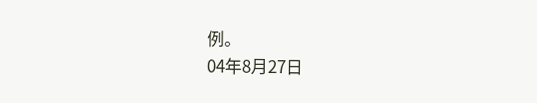例。
04年8月27日